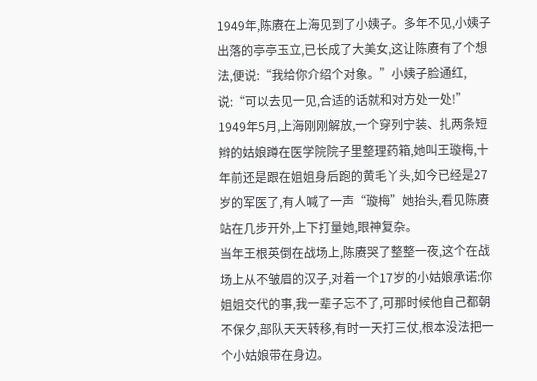1949年,陈赓在上海见到了小姨子。多年不见,小姨子出落的亭亭玉立,已长成了大美女,这让陈赓有了个想法,便说:“我给你介绍个对象。”小姨子脸通红,说:“可以去见一见,合适的话就和对方处一处!”
1949年5月,上海刚刚解放,一个穿列宁装、扎两条短辫的姑娘蹲在医学院院子里整理药箱,她叫王璇梅,十年前还是跟在姐姐身后跑的黄毛丫头,如今已经是27岁的军医了,有人喊了一声“璇梅”她抬头,看见陈赓站在几步开外,上下打量她,眼神复杂。
当年王根英倒在战场上,陈赓哭了整整一夜,这个在战场上从不皱眉的汉子,对着一个17岁的小姑娘承诺:你姐姐交代的事,我一辈子忘不了,可那时候他自己都朝不保夕,部队天天转移,有时一天打三仗,根本没法把一个小姑娘带在身边。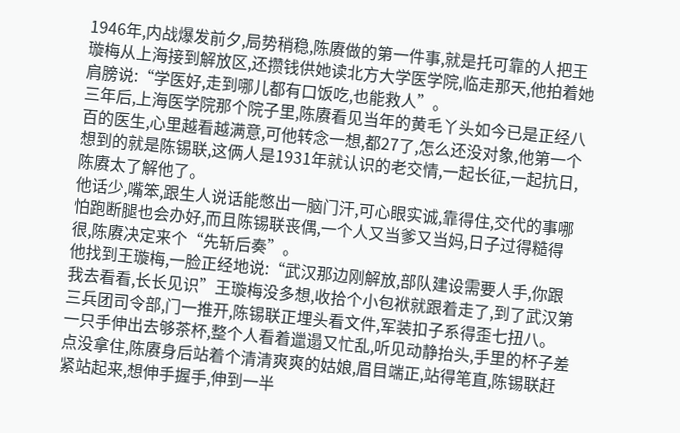1946年,内战爆发前夕,局势稍稳,陈赓做的第一件事,就是托可靠的人把王璇梅从上海接到解放区,还攒钱供她读北方大学医学院,临走那天,他拍着她肩膀说:“学医好,走到哪儿都有口饭吃,也能救人”。
三年后,上海医学院那个院子里,陈赓看见当年的黄毛丫头如今已是正经八百的医生,心里越看越满意,可他转念一想,都27了,怎么还没对象,他第一个想到的就是陈锡联,这俩人是1931年就认识的老交情,一起长征,一起抗日,陈赓太了解他了。
他话少,嘴笨,跟生人说话能憋出一脑门汗,可心眼实诚,靠得住,交代的事哪怕跑断腿也会办好,而且陈锡联丧偶,一个人又当爹又当妈,日子过得糙得很,陈赓决定来个“先斩后奏”。
他找到王璇梅,一脸正经地说:“武汉那边刚解放,部队建设需要人手,你跟我去看看,长长见识”王璇梅没多想,收拾个小包袱就跟着走了,到了武汉第三兵团司令部,门一推开,陈锡联正埋头看文件,军装扣子系得歪七扭八。
一只手伸出去够茶杯,整个人看着邋遢又忙乱,听见动静抬头,手里的杯子差点没拿住,陈赓身后站着个清清爽爽的姑娘,眉目端正,站得笔直,陈锡联赶紧站起来,想伸手握手,伸到一半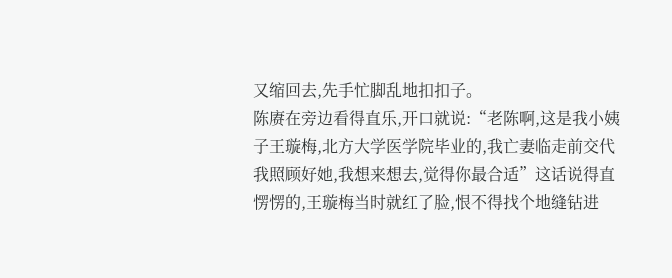又缩回去,先手忙脚乱地扣扣子。
陈赓在旁边看得直乐,开口就说:“老陈啊,这是我小姨子王璇梅,北方大学医学院毕业的,我亡妻临走前交代我照顾好她,我想来想去,觉得你最合适”这话说得直愣愣的,王璇梅当时就红了脸,恨不得找个地缝钻进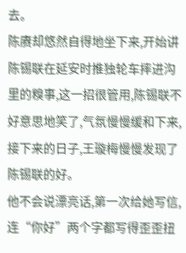去。
陈赓却悠然自得地坐下来,开始讲陈锡联在延安时推独轮车摔进沟里的糗事,这一招很管用,陈锡联不好意思地笑了,气氛慢慢缓和下来,接下来的日子,王璇梅慢慢发现了陈锡联的好。
他不会说漂亮话,第一次给她写信,连“你好”两个字都写得歪歪扭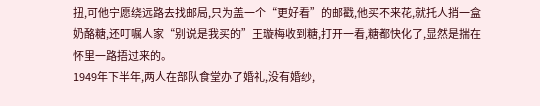扭,可他宁愿绕远路去找邮局,只为盖一个“更好看”的邮戳,他买不来花,就托人捎一盒奶酪糖,还叮嘱人家“别说是我买的”王璇梅收到糖,打开一看,糖都快化了,显然是揣在怀里一路捂过来的。
1949年下半年,两人在部队食堂办了婚礼,没有婚纱,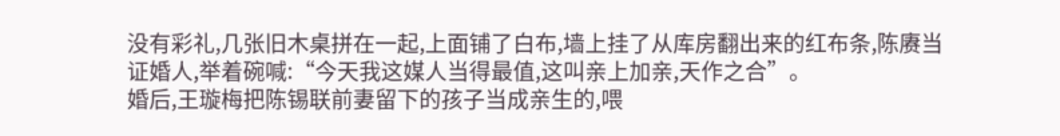没有彩礼,几张旧木桌拼在一起,上面铺了白布,墙上挂了从库房翻出来的红布条,陈赓当证婚人,举着碗喊:“今天我这媒人当得最值,这叫亲上加亲,天作之合”。
婚后,王璇梅把陈锡联前妻留下的孩子当成亲生的,喂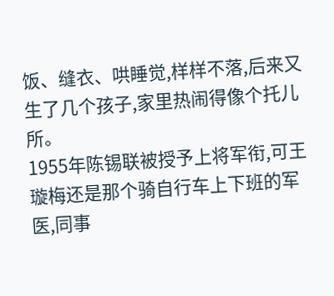饭、缝衣、哄睡觉,样样不落,后来又生了几个孩子,家里热闹得像个托儿所。
1955年陈锡联被授予上将军衔,可王璇梅还是那个骑自行车上下班的军医,同事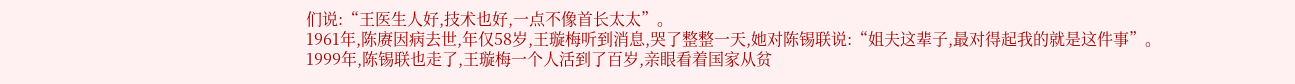们说:“王医生人好,技术也好,一点不像首长太太”。
1961年,陈赓因病去世,年仅58岁,王璇梅听到消息,哭了整整一天,她对陈锡联说:“姐夫这辈子,最对得起我的就是这件事”。
1999年,陈锡联也走了,王璇梅一个人活到了百岁,亲眼看着国家从贫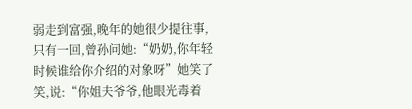弱走到富强,晚年的她很少提往事,只有一回,曾孙问她:“奶奶,你年轻时候谁给你介绍的对象呀”她笑了笑,说:“你姐夫爷爷,他眼光毒着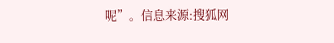呢”。信息来源:搜狐网